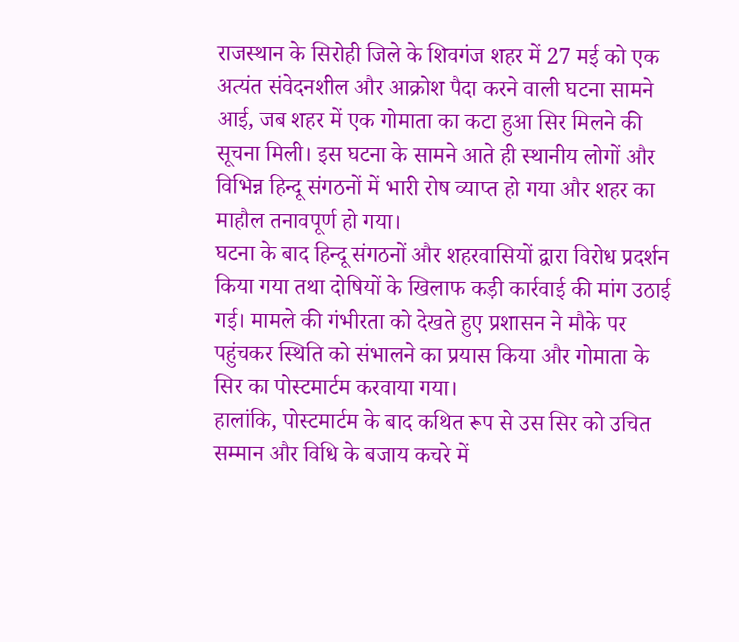राजस्थान के सिरोही जिले के शिवगंज शहर में 27 मई को एक अत्यंत संवेदनशील और आक्रोश पैदा करने वाली घटना सामने आई, जब शहर में एक गोमाता का कटा हुआ सिर मिलने की सूचना मिली। इस घटना के सामने आते ही स्थानीय लोगों और विभिन्न हिन्दू संगठनों में भारी रोष व्याप्त हो गया और शहर का माहौल तनावपूर्ण हो गया।
घटना के बाद हिन्दू संगठनों और शहरवासियों द्वारा विरोध प्रदर्शन किया गया तथा दोषियों के खिलाफ कड़ी कार्रवाई की मांग उठाई गई। मामले की गंभीरता को देखते हुए प्रशासन ने मौके पर पहुंचकर स्थिति को संभालने का प्रयास किया और गोमाता के सिर का पोस्टमार्टम करवाया गया।
हालांकि, पोस्टमार्टम के बाद कथित रूप से उस सिर को उचित सम्मान और विधि के बजाय कचरे में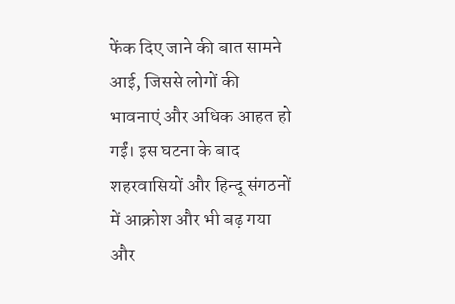फेंक दिए जाने की बात सामने आई, जिससे लोगों की भावनाएं और अधिक आहत हो गईं। इस घटना के बाद शहरवासियों और हिन्दू संगठनों में आक्रोश और भी बढ़ गया और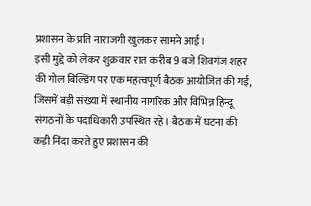प्रशासन के प्रति नाराजगी खुलकर सामने आई।
इसी मुद्दे को लेकर शुक्रवार रात करीब 9 बजे शिवगंज शहर की गोल बिल्डिंग पर एक महत्वपूर्ण बैठक आयोजित की गई, जिसमें बड़ी संख्या में स्थानीय नागरिक और विभिन्न हिन्दू संगठनों के पदाधिकारी उपस्थित रहे। बैठक में घटना की कड़ी निंदा करते हुए प्रशासन की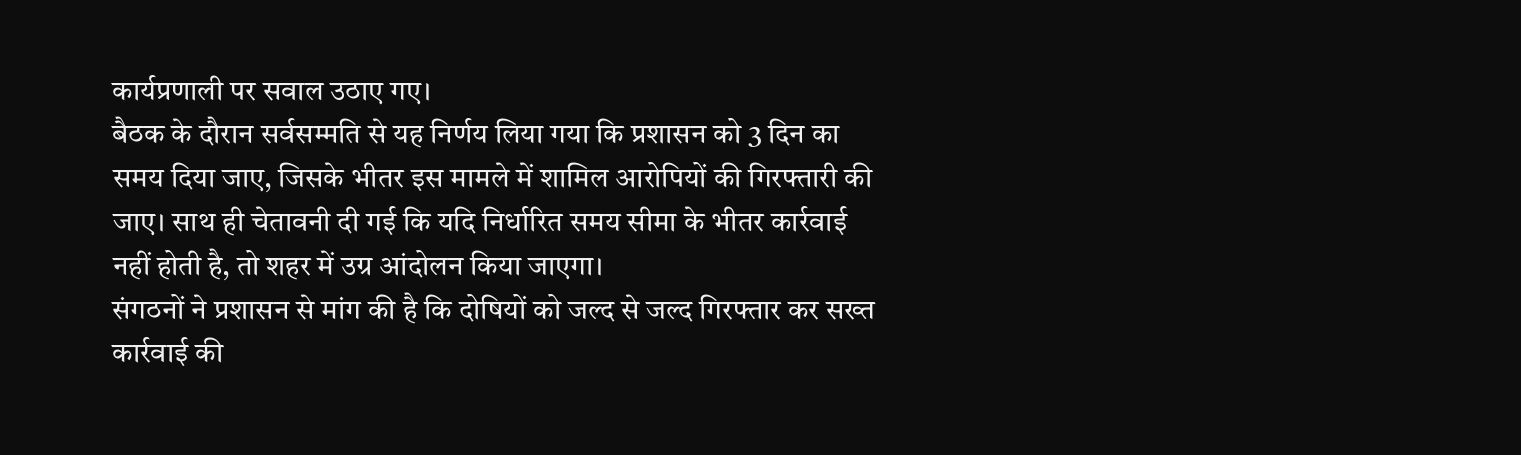कार्यप्रणाली पर सवाल उठाए गए।
बैठक के दौरान सर्वसम्मति से यह निर्णय लिया गया कि प्रशासन को 3 दिन का समय दिया जाए, जिसके भीतर इस मामले में शामिल आरोपियों की गिरफ्तारी की जाए। साथ ही चेतावनी दी गई कि यदि निर्धारित समय सीमा के भीतर कार्रवाई नहीं होती है, तो शहर में उग्र आंदोलन किया जाएगा।
संगठनों ने प्रशासन से मांग की है कि दोषियों को जल्द से जल्द गिरफ्तार कर सख्त कार्रवाई की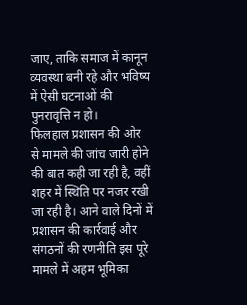जाए, ताकि समाज में कानून व्यवस्था बनी रहे और भविष्य में ऐसी घटनाओं की पुनरावृत्ति न हो।
फिलहाल प्रशासन की ओर से मामले की जांच जारी होने की बात कही जा रही है, वहीं शहर में स्थिति पर नजर रखी जा रही है। आने वाले दिनों में प्रशासन की कार्रवाई और संगठनों की रणनीति इस पूरे मामले में अहम भूमिका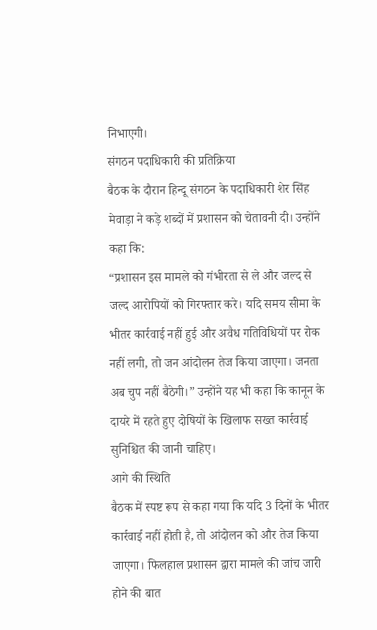निभाएगी।
संगठन पदाधिकारी की प्रतिक्रिया
बैठक के दौरान हिन्दू संगठन के पदाधिकारी शेर सिंह मेवाड़ा ने कड़े शब्दों में प्रशासन को चेतावनी दी। उन्होंने कहा कि:
“प्रशासन इस मामले को गंभीरता से ले और जल्द से जल्द आरोपियों को गिरफ्तार करे। यदि समय सीमा के भीतर कार्रवाई नहीं हुई और अवैध गतिविधियों पर रोक नहीं लगी, तो जन आंदोलन तेज किया जाएगा। जनता अब चुप नहीं बैठेगी।” उन्होंने यह भी कहा कि कानून के दायरे में रहते हुए दोषियों के खिलाफ सख्त कार्रवाई सुनिश्चित की जानी चाहिए।
आगे की स्थिति
बैठक में स्पष्ट रूप से कहा गया कि यदि 3 दिनों के भीतर कार्रवाई नहीं होती है, तो आंदोलन को और तेज किया जाएगा। फिलहाल प्रशासन द्वारा मामले की जांच जारी होने की बात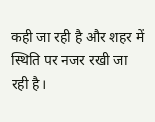कही जा रही है और शहर में स्थिति पर नजर रखी जा रही है।